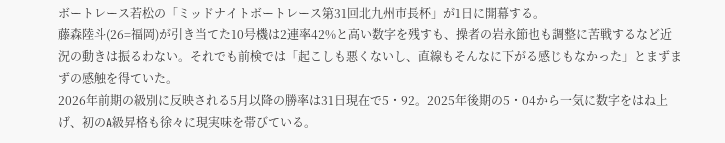ボートレース若松の「ミッドナイトボートレース第31回北九州市長杯」が1日に開幕する。
藤森陸斗(26=福岡)が引き当てた10号機は2連率42%と高い数字を残すも、操者の岩永節也も調整に苦戦するなど近況の動きは振るわない。それでも前検では「起こしも悪くないし、直線もそんなに下がる感じもなかった」とまずまずの感触を得ていた。
2026年前期の級別に反映される5月以降の勝率は31日現在で5・92。2025年後期の5・04から一気に数字をはね上げ、初のA級昇格も徐々に現実味を帯びている。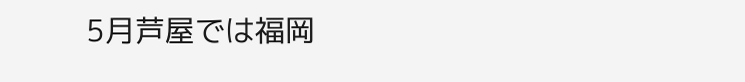5月芦屋では福岡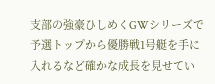支部の強豪ひしめくGWシリーズで予選トップから優勝戦1号艇を手に入れるなど確かな成長を見せてい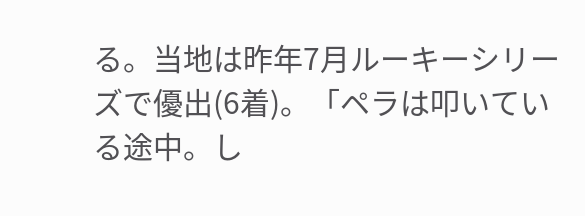る。当地は昨年7月ルーキーシリーズで優出(6着)。「ペラは叩いている途中。し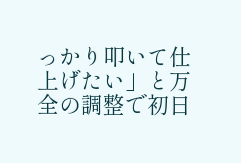っかり叩いて仕上げたい」と万全の調整で初日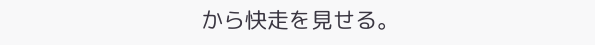から快走を見せる。